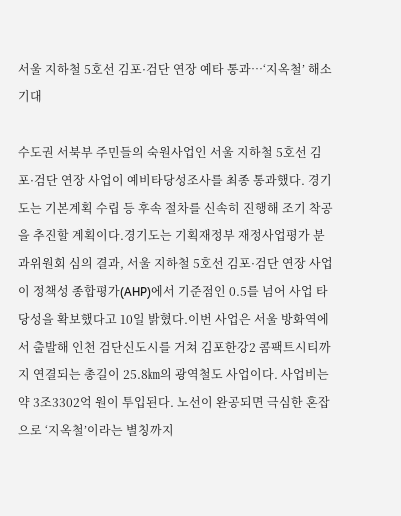서울 지하철 5호선 김포·검단 연장 예타 통과…‘지옥철’ 해소 기대

수도권 서북부 주민들의 숙원사업인 서울 지하철 5호선 김포·검단 연장 사업이 예비타당성조사를 최종 통과했다. 경기도는 기본계획 수립 등 후속 절차를 신속히 진행해 조기 착공을 추진할 계획이다.경기도는 기획재정부 재정사업평가 분과위원회 심의 결과, 서울 지하철 5호선 김포·검단 연장 사업이 정책성 종합평가(AHP)에서 기준점인 0.5를 넘어 사업 타당성을 확보했다고 10일 밝혔다.이번 사업은 서울 방화역에서 출발해 인천 검단신도시를 거쳐 김포한강2 콤팩트시티까지 연결되는 총길이 25.8㎞의 광역철도 사업이다. 사업비는 약 3조3302억 원이 투입된다. 노선이 완공되면 극심한 혼잡으로 ‘지옥철’이라는 별칭까지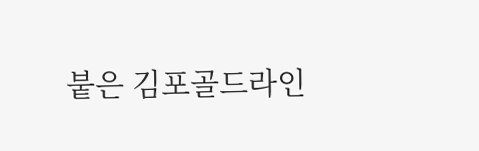붙은 김포골드라인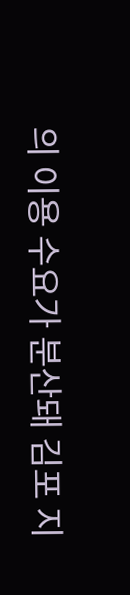의 이용 수요가 분산돼 김포 지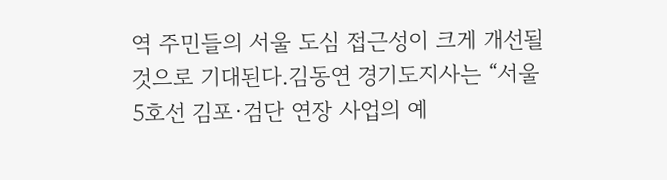역 주민들의 서울 도심 접근성이 크게 개선될 것으로 기대된다.김동연 경기도지사는 “서울 5호선 김포·검단 연장 사업의 예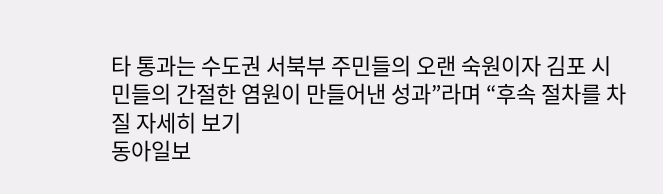타 통과는 수도권 서북부 주민들의 오랜 숙원이자 김포 시민들의 간절한 염원이 만들어낸 성과”라며 “후속 절차를 차질 자세히 보기
동아일보